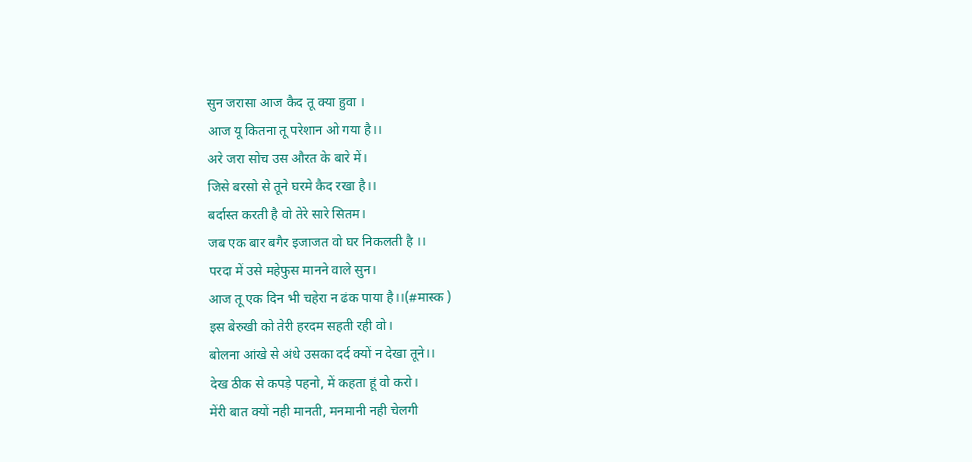सुन जरासा आज कैद तू क्या हुवा ।
आज यू कितना तू परेशान ओ गया है।।
अरे जरा सोच उस औरत के बारे में।
जिसे बरसो से तूने घरमे कैद रखा है।।
बर्दास्त करती है वो तेरे सारे सितम।
जब एक बार बगैर इजाजत वो घर निकलती है ।।
परदा में उसे महेफुस मानने वाले सुन।
आज तू एक दिन भी चहेरा न ढंक पाया है।।(#मास्क )
इस बेरुखी को तेरी हरदम सहती रही वो।
बोलना आंखे से अंधे उसका दर्द क्यों न देखा तूने।।
देख ठीक से कपड़े पहनो, में कहता हूं वो करो।
मेंरी बात क्यों नही मानती, मनमानी नही चेलगी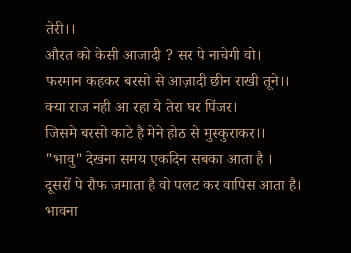तेरी।।
औरत को केसी आजादी ? सर पे नाचेगी वो।
फरमान कहकर बरसो से आज़ादी छीन राखी तूने।।
क्या राज नही आ रहा ये तेरा घर पिंजर।
जिसमे बरसो काटे है मेने होठ से मुस्कुराकर।।
"भावु" देखना समय एकदिन सबका आता है ।
दूसरों पे रौफ जमाता है वो पलट कर वापिस आता है।
भावना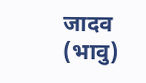जादव (भावु)